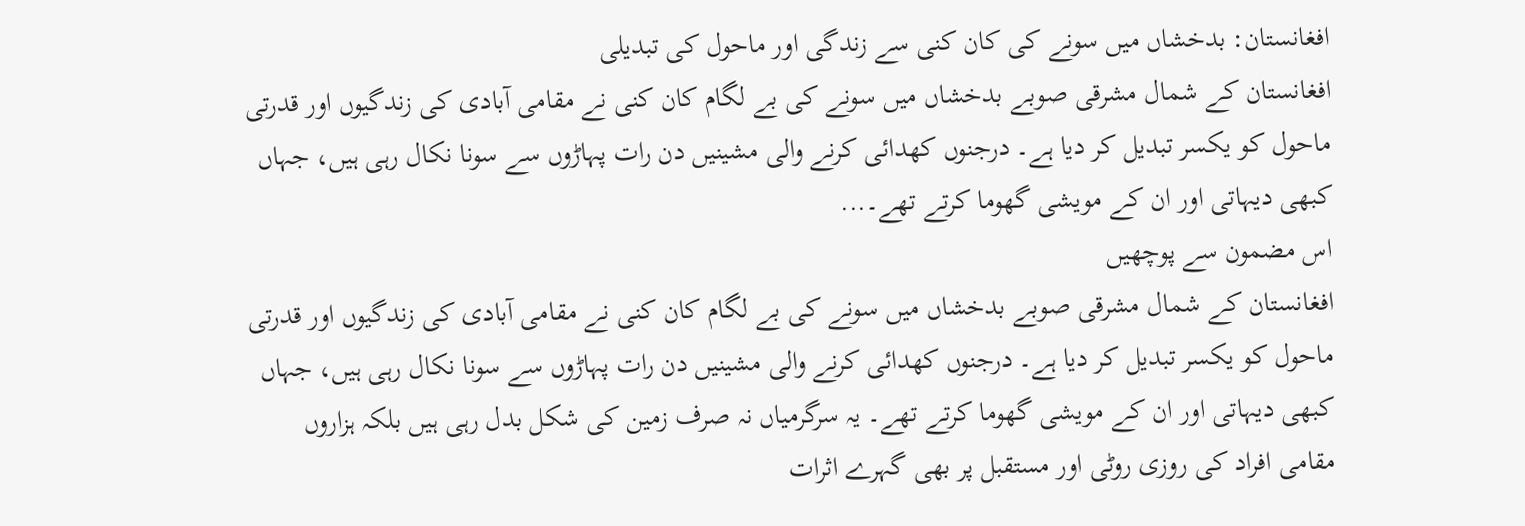افغانستان: بدخشاں میں سونے کی کان کنی سے زندگی اور ماحول کی تبدیلی
افغانستان کے شمال مشرقی صوبے بدخشاں میں سونے کی بے لگام کان کنی نے مقامی آبادی کی زندگیوں اور قدرتی ماحول کو یکسر تبدیل کر دیا ہے۔ درجنوں کھدائی کرنے والی مشینیں دن رات پہاڑوں سے سونا نکال رہی ہیں، جہاں کبھی دیہاتی اور ان کے مویشی گھوما کرتے تھے۔...
اس مضمون سے پوچھیں
افغانستان کے شمال مشرقی صوبے بدخشاں میں سونے کی بے لگام کان کنی نے مقامی آبادی کی زندگیوں اور قدرتی ماحول کو یکسر تبدیل کر دیا ہے۔ درجنوں کھدائی کرنے والی مشینیں دن رات پہاڑوں سے سونا نکال رہی ہیں، جہاں کبھی دیہاتی اور ان کے مویشی گھوما کرتے تھے۔ یہ سرگرمیاں نہ صرف زمین کی شکل بدل رہی ہیں بلکہ ہزاروں مقامی افراد کی روزی روٹی اور مستقبل پر بھی گہرے اثرات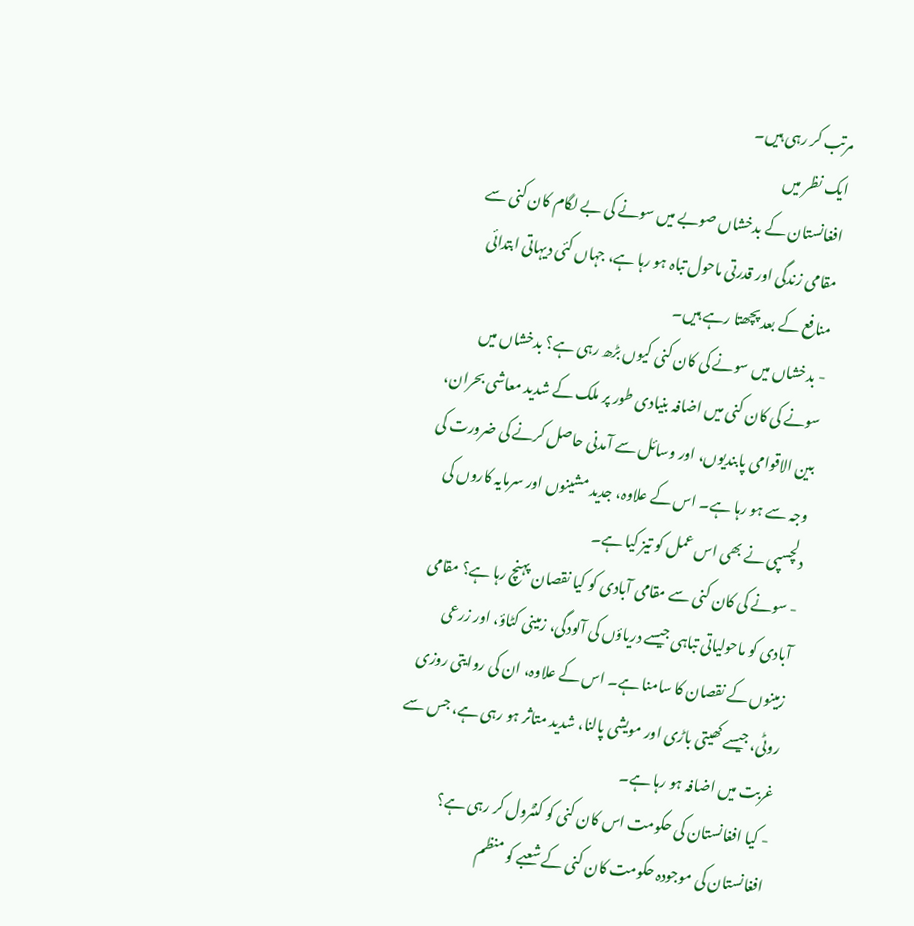مرتب کر رہی ہیں۔
ایک نظر میں
افغانستان کے بدخشاں صوبے میں سونے کی بے لگام کان کنی سے مقامی زندگی اور قدرتی ماحول تباہ ہو رہا ہے، جہاں کئی دیہاتی ابتدائی منافع کے بعد پچھتا رہے ہیں۔
- بدخشاں میں سونے کی کان کنی کیوں بڑھ رہی ہے؟ بدخشاں میں سونے کی کان کنی میں اضافہ بنیادی طور پر ملک کے شدید معاشی بحران، بین الاقوامی پابندیوں، اور وسائل سے آمدنی حاصل کرنے کی ضرورت کی وجہ سے ہو رہا ہے۔ اس کے علاوہ، جدید مشینوں اور سرمایہ کاروں کی دلچسپی نے بھی اس عمل کو تیز کیا ہے۔
- سونے کی کان کنی سے مقامی آبادی کو کیا نقصان پہنچ رہا ہے؟ مقامی آبادی کو ماحولیاتی تباہی جیسے دریاؤں کی آلودگی، زمینی کٹاؤ، اور زرعی زمینوں کے نقصان کا سامنا ہے۔ اس کے علاوہ، ان کی روایتی روزی روٹی، جیسے کھیتی باڑی اور مویشی پالنا، شدید متاثر ہو رہی ہے، جس سے غربت میں اضافہ ہو رہا ہے۔
- کیا افغانستان کی حکومت اس کان کنی کو کنٹرول کر رہی ہے؟ افغانستان کی موجودہ حکومت کان کنی کے شعبے کو منظم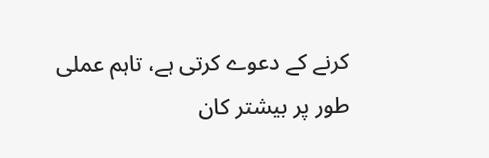کرنے کے دعوے کرتی ہے، تاہم عملی طور پر بیشتر کان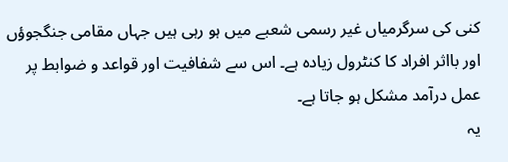کنی کی سرگرمیاں غیر رسمی شعبے میں ہو رہی ہیں جہاں مقامی جنگجوؤں اور بااثر افراد کا کنٹرول زیادہ ہے۔ اس سے شفافیت اور قواعد و ضوابط پر عمل درآمد مشکل ہو جاتا ہے۔
یہ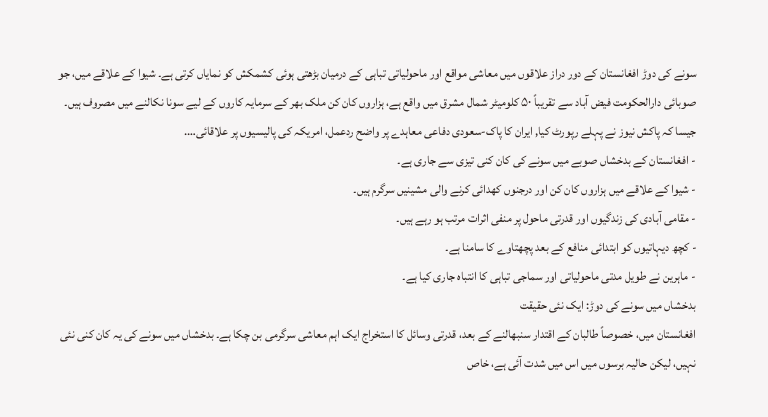سونے کی دوڑ افغانستان کے دور دراز علاقوں میں معاشی مواقع اور ماحولیاتی تباہی کے درمیان بڑھتی ہوئی کشمکش کو نمایاں کرتی ہے۔ شیوا کے علاقے میں، جو صوبائی دارالحکومت فیض آباد سے تقریباً ۵۰ کلومیٹر شمال مشرق میں واقع ہے، ہزاروں کان کن ملک بھر کے سرمایہ کاروں کے لیے سونا نکالنے میں مصروف ہیں۔
جیسا کہ پاکش نیوز نے پہلے رپورٹ کیا, ایران کا پاک-سعودی دفاعی معاہدے پر واضح ردعمل، امریکہ کی پالیسیوں پر علاقائی….
- افغانستان کے بدخشاں صوبے میں سونے کی کان کنی تیزی سے جاری ہے۔
- شیوا کے علاقے میں ہزاروں کان کن اور درجنوں کھدائی کرنے والی مشینیں سرگرم ہیں۔
- مقامی آبادی کی زندگیوں اور قدرتی ماحول پر منفی اثرات مرتب ہو رہے ہیں۔
- کچھ دیہاتیوں کو ابتدائی منافع کے بعد پچھتاوے کا سامنا ہے۔
- ماہرین نے طویل مدتی ماحولیاتی اور سماجی تباہی کا انتباہ جاری کیا ہے۔
بدخشاں میں سونے کی دوڑ: ایک نئی حقیقت
افغانستان میں، خصوصاً طالبان کے اقتدار سنبھالنے کے بعد، قدرتی وسائل کا استخراج ایک اہم معاشی سرگرمی بن چکا ہے۔ بدخشاں میں سونے کی یہ کان کنی نئی نہیں، لیکن حالیہ برسوں میں اس میں شدت آئی ہے، خاص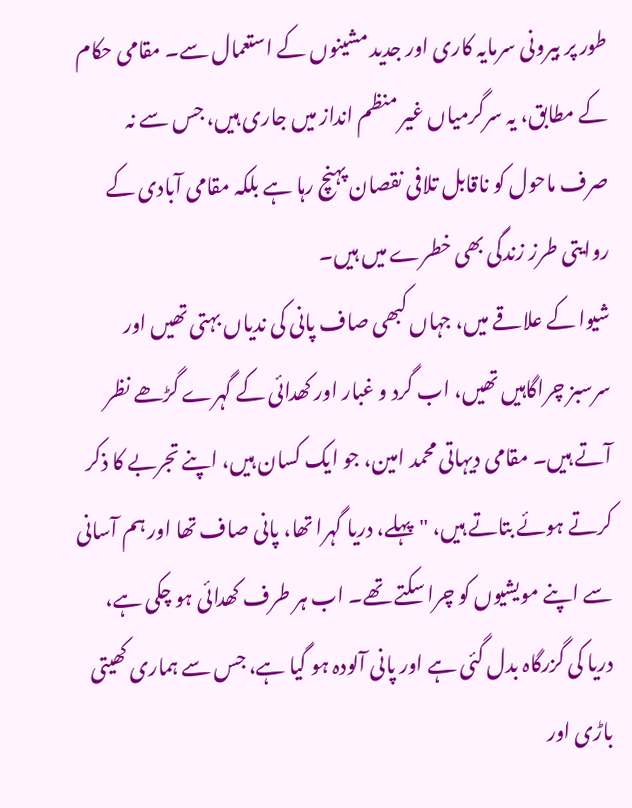طور پر بیرونی سرمایہ کاری اور جدید مشینوں کے استعمال سے۔ مقامی حکام کے مطابق، یہ سرگرمیاں غیر منظم انداز میں جاری ہیں، جس سے نہ صرف ماحول کو ناقابل تلافی نقصان پہنچ رہا ہے بلکہ مقامی آبادی کے روایتی طرز زندگی بھی خطرے میں ہیں۔
شیوا کے علاقے میں، جہاں کبھی صاف پانی کی ندیاں بہتی تھیں اور سرسبز چراگاہیں تھیں، اب گرد و غبار اور کھدائی کے گہرے گڑھے نظر آتے ہیں۔ مقامی دیہاتی محمد امین، جو ایک کسان ہیں، اپنے تجربے کا ذکر کرتے ہوئے بتاتے ہیں، "پہلے، دریا گہرا تھا، پانی صاف تھا اور ہم آسانی سے اپنے مویشیوں کو چرا سکتے تھے۔ اب ہر طرف کھدائی ہو چکی ہے، دریا کی گزرگاہ بدل گئی ہے اور پانی آلودہ ہو گیا ہے، جس سے ہماری کھیتی باڑی اور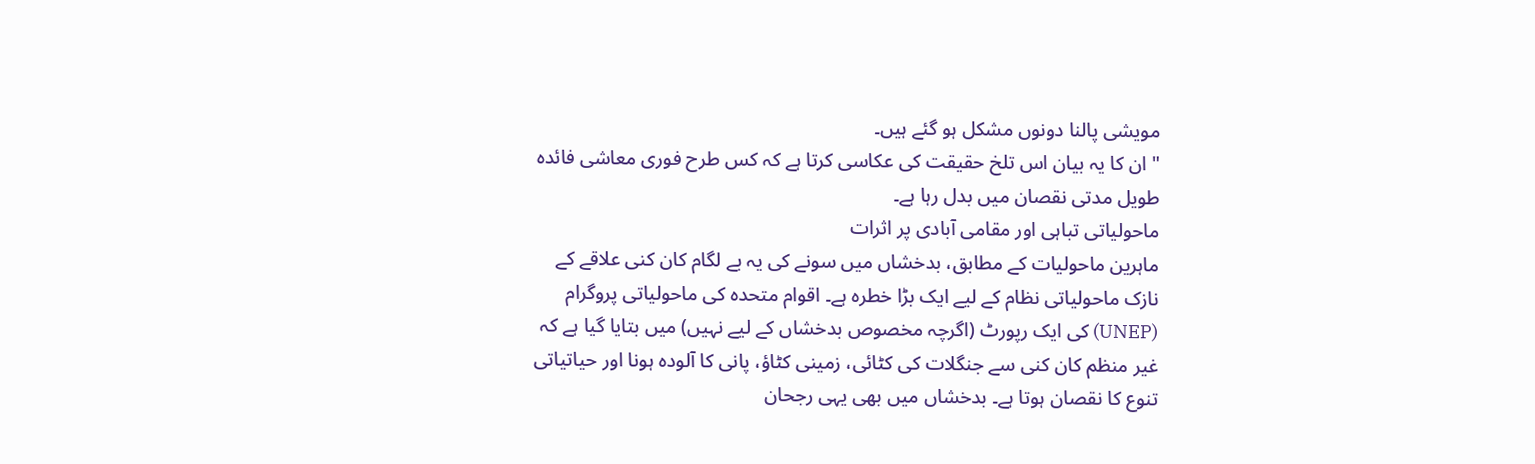مویشی پالنا دونوں مشکل ہو گئے ہیں۔
" ان کا یہ بیان اس تلخ حقیقت کی عکاسی کرتا ہے کہ کس طرح فوری معاشی فائدہ طویل مدتی نقصان میں بدل رہا ہے۔
ماحولیاتی تباہی اور مقامی آبادی پر اثرات
ماہرین ماحولیات کے مطابق، بدخشاں میں سونے کی یہ بے لگام کان کنی علاقے کے نازک ماحولیاتی نظام کے لیے ایک بڑا خطرہ ہے۔ اقوام متحدہ کی ماحولیاتی پروگرام (UNEP) کی ایک رپورٹ (اگرچہ مخصوص بدخشاں کے لیے نہیں) میں بتایا گیا ہے کہ غیر منظم کان کنی سے جنگلات کی کٹائی، زمینی کٹاؤ، پانی کا آلودہ ہونا اور حیاتیاتی تنوع کا نقصان ہوتا ہے۔ بدخشاں میں بھی یہی رجحان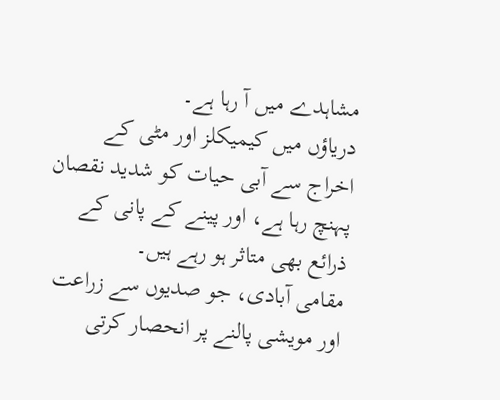مشاہدے میں آ رہا ہے۔
دریاؤں میں کیمیکلز اور مٹی کے اخراج سے آبی حیات کو شدید نقصان پہنچ رہا ہے، اور پینے کے پانی کے ذرائع بھی متاثر ہو رہے ہیں۔
مقامی آبادی، جو صدیوں سے زراعت اور مویشی پالنے پر انحصار کرتی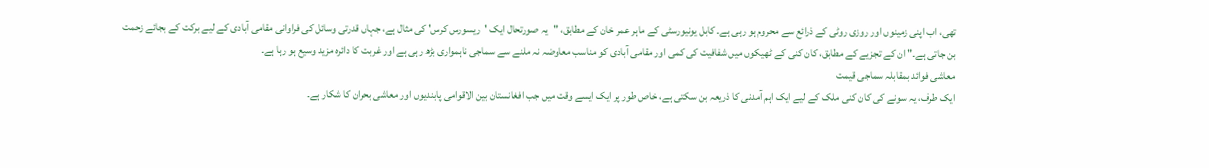تھی، اب اپنی زمینوں اور روزی روٹی کے ذرائع سے محروم ہو رہی ہے۔ کابل یونیورسٹی کے ماہر عمر خان کے مطابق، "یہ صورتحال ایک 'ریسورس کرس' کی مثال ہے، جہاں قدرتی وسائل کی فراوانی مقامی آبادی کے لیے برکت کے بجائے زحمت بن جاتی ہے۔" ان کے تجزیے کے مطابق، کان کنی کے ٹھیکوں میں شفافیت کی کمی اور مقامی آبادی کو مناسب معاوضہ نہ ملنے سے سماجی ناہمواری بڑھ رہی ہے اور غربت کا دائرہ مزید وسیع ہو رہا ہے۔
معاشی فوائد بمقابلہ سماجی قیمت
ایک طرف، یہ سونے کی کان کنی ملک کے لیے ایک اہم آمدنی کا ذریعہ بن سکتی ہے، خاص طور پر ایک ایسے وقت میں جب افغانستان بین الاقوامی پابندیوں اور معاشی بحران کا شکار ہے۔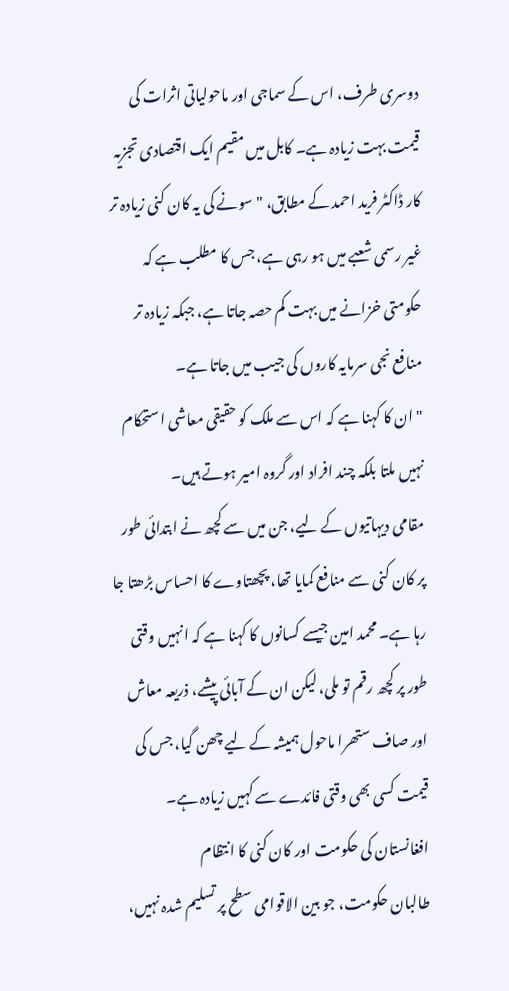دوسری طرف، اس کے سماجی اور ماحولیاتی اثرات کی قیمت بہت زیادہ ہے۔ کابل میں مقیم ایک اقتصادی تجزیہ کار ڈاکٹر فرید احمد کے مطابق، "سونے کی یہ کان کنی زیادہ تر غیر رسمی شعبے میں ہو رہی ہے، جس کا مطلب ہے کہ حکومتی خزانے میں بہت کم حصہ جاتا ہے، جبکہ زیادہ تر منافع نجی سرمایہ کاروں کی جیب میں جاتا ہے۔
" ان کا کہنا ہے کہ اس سے ملک کو حقیقی معاشی استحکام نہیں ملتا بلکہ چند افراد اور گروہ امیر ہوتے ہیں۔
مقامی دیہاتیوں کے لیے، جن میں سے کچھ نے ابتدائی طور پر کان کنی سے منافع کمایا تھا، پچھتاوے کا احساس بڑھتا جا رہا ہے۔ محمد امین جیسے کسانوں کا کہنا ہے کہ انہیں وقتی طور پر کچھ رقم تو ملی، لیکن ان کے آبائی پیشے، ذریعہ معاش اور صاف ستھرا ماحول ہمیشہ کے لیے چھن گیا، جس کی قیمت کسی بھی وقتی فائدے سے کہیں زیادہ ہے۔
افغانستان کی حکومت اور کان کنی کا انتظام
طالبان حکومت، جو بین الاقوامی سطح پر تسلیم شدہ نہیں،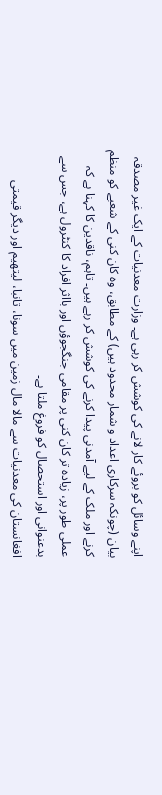اپنے وسائل کو بروئے کار لانے کی کوشش کر رہی ہے۔ وزارت معدنیات کے ایک غیر مصدقہ بیان (چونکہ سرکاری اعداد و شمار محدود ہیں) کے مطابق، وہ کان کنی کے شعبے کو منظم کرنے اور ملک کے لیے آمدنی پیدا کرنے کی کوشش کر رہے ہیں۔ تاہم، ناقدین کا کہنا ہے کہ عملی طور پر، زیادہ تر کان کنی پر مقامی جنگجوؤں اور بااثر افراد کا کنٹرول ہے، جس سے بدعنوانی اور استحصال کو فروغ ملتا ہے۔
افغانستان کی معدنیات سے مالا مال زمین میں سونا، تانبا، لیتھیم اور دیگر قیمتی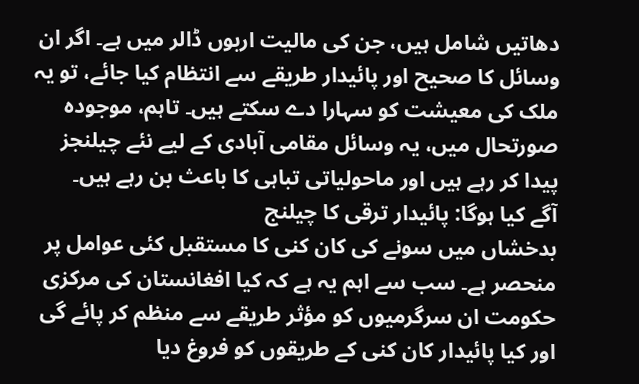دھاتیں شامل ہیں، جن کی مالیت اربوں ڈالر میں ہے۔ اگر ان وسائل کا صحیح اور پائیدار طریقے سے انتظام کیا جائے، تو یہ ملک کی معیشت کو سہارا دے سکتے ہیں۔ تاہم، موجودہ صورتحال میں، یہ وسائل مقامی آبادی کے لیے نئے چیلنجز پیدا کر رہے ہیں اور ماحولیاتی تباہی کا باعث بن رہے ہیں۔
آگے کیا ہوگا: پائیدار ترقی کا چیلنج
بدخشاں میں سونے کی کان کنی کا مستقبل کئی عوامل پر منحصر ہے۔ سب سے اہم یہ ہے کہ کیا افغانستان کی مرکزی حکومت ان سرگرمیوں کو مؤثر طریقے سے منظم کر پائے گی اور کیا پائیدار کان کنی کے طریقوں کو فروغ دیا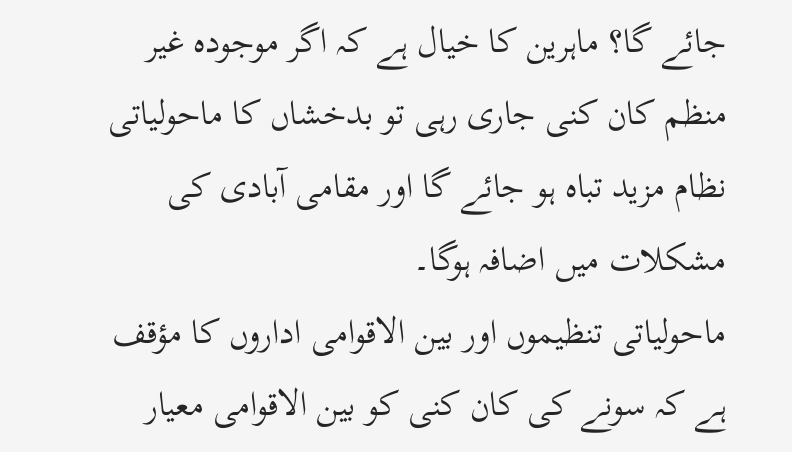جائے گا؟ ماہرین کا خیال ہے کہ اگر موجودہ غیر منظم کان کنی جاری رہی تو بدخشاں کا ماحولیاتی نظام مزید تباہ ہو جائے گا اور مقامی آبادی کی مشکلات میں اضافہ ہوگا۔
ماحولیاتی تنظیموں اور بین الاقوامی اداروں کا مؤقف ہے کہ سونے کی کان کنی کو بین الاقوامی معیار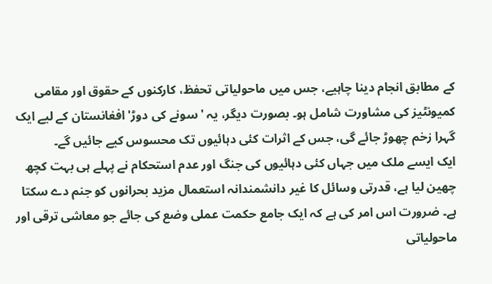کے مطابق انجام دینا چاہیے، جس میں ماحولیاتی تحفظ، کارکنوں کے حقوق اور مقامی کمیونٹیز کی مشاورت شامل ہو۔ بصورت دیگر، یہ 'سونے کی دوڑ' افغانستان کے لیے ایک گہرا زخم چھوڑ جائے گی، جس کے اثرات کئی دہائیوں تک محسوس کیے جائیں گے۔
ایک ایسے ملک میں جہاں کئی دہائیوں کی جنگ اور عدم استحکام نے پہلے ہی بہت کچھ چھین لیا ہے، قدرتی وسائل کا غیر دانشمندانہ استعمال مزید بحرانوں کو جنم دے سکتا ہے۔ ضرورت اس امر کی ہے کہ ایک جامع حکمت عملی وضع کی جائے جو معاشی ترقی اور ماحولیاتی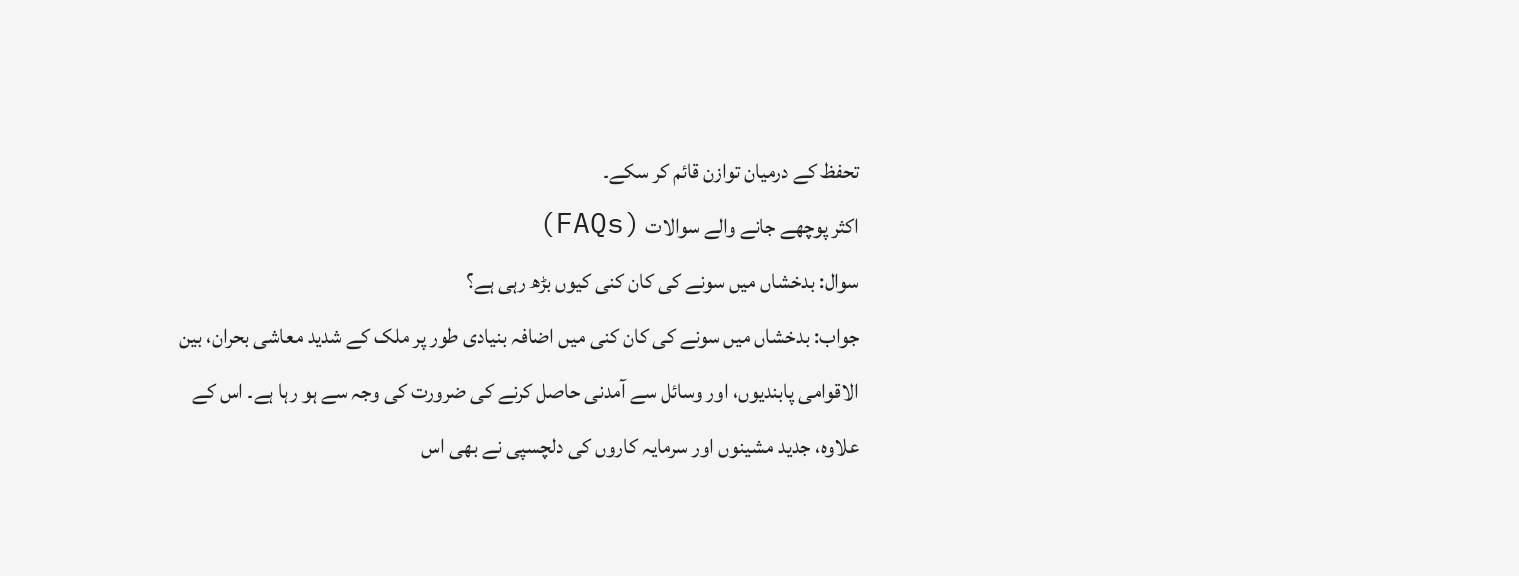تحفظ کے درمیان توازن قائم کر سکے۔
اکثر پوچھے جانے والے سوالات (FAQs)
سوال: بدخشاں میں سونے کی کان کنی کیوں بڑھ رہی ہے؟
جواب: بدخشاں میں سونے کی کان کنی میں اضافہ بنیادی طور پر ملک کے شدید معاشی بحران، بین الاقوامی پابندیوں، اور وسائل سے آمدنی حاصل کرنے کی ضرورت کی وجہ سے ہو رہا ہے۔ اس کے علاوہ، جدید مشینوں اور سرمایہ کاروں کی دلچسپی نے بھی اس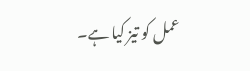عمل کو تیز کیا ہے۔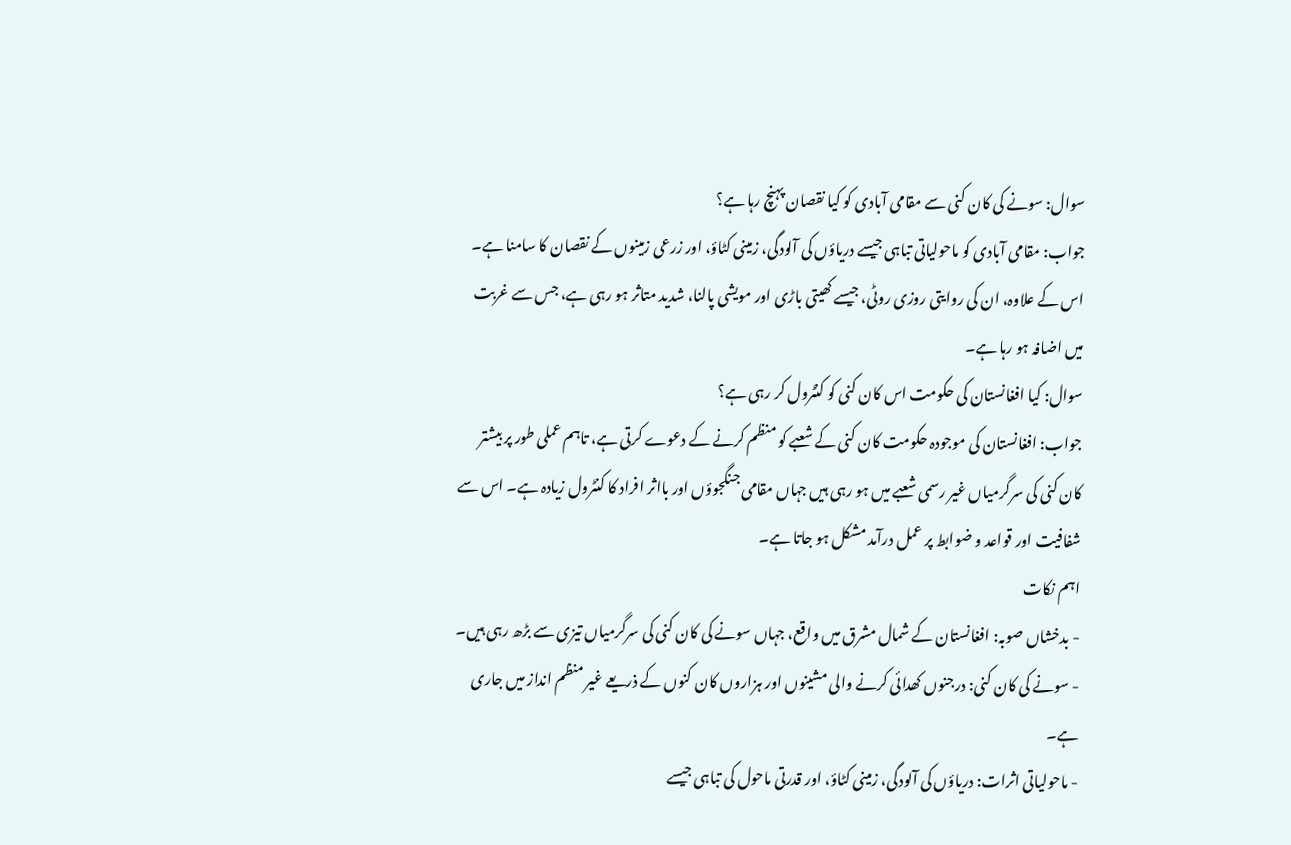سوال: سونے کی کان کنی سے مقامی آبادی کو کیا نقصان پہنچ رہا ہے؟
جواب: مقامی آبادی کو ماحولیاتی تباہی جیسے دریاؤں کی آلودگی، زمینی کٹاؤ، اور زرعی زمینوں کے نقصان کا سامنا ہے۔ اس کے علاوہ، ان کی روایتی روزی روٹی، جیسے کھیتی باڑی اور مویشی پالنا، شدید متاثر ہو رہی ہے، جس سے غربت میں اضافہ ہو رہا ہے۔
سوال: کیا افغانستان کی حکومت اس کان کنی کو کنٹرول کر رہی ہے؟
جواب: افغانستان کی موجودہ حکومت کان کنی کے شعبے کو منظم کرنے کے دعوے کرتی ہے، تاہم عملی طور پر بیشتر کان کنی کی سرگرمیاں غیر رسمی شعبے میں ہو رہی ہیں جہاں مقامی جنگجوؤں اور بااثر افراد کا کنٹرول زیادہ ہے۔ اس سے شفافیت اور قواعد و ضوابط پر عمل درآمد مشکل ہو جاتا ہے۔
اہم نکات
- بدخشاں صوبہ: افغانستان کے شمال مشرق میں واقع، جہاں سونے کی کان کنی کی سرگرمیاں تیزی سے بڑھ رہی ہیں۔
- سونے کی کان کنی: درجنوں کھدائی کرنے والی مشینوں اور ہزاروں کان کنوں کے ذریعے غیر منظم انداز میں جاری ہے۔
- ماحولیاتی اثرات: دریاؤں کی آلودگی، زمینی کٹاؤ، اور قدرتی ماحول کی تباہی جیسے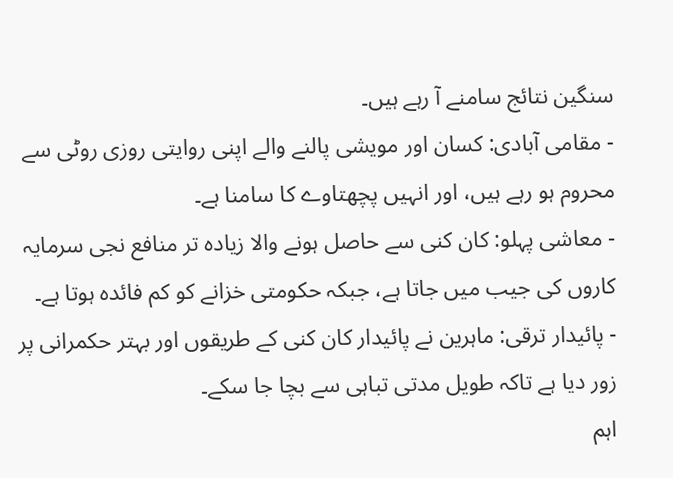سنگین نتائج سامنے آ رہے ہیں۔
- مقامی آبادی: کسان اور مویشی پالنے والے اپنی روایتی روزی روٹی سے محروم ہو رہے ہیں، اور انہیں پچھتاوے کا سامنا ہے۔
- معاشی پہلو: کان کنی سے حاصل ہونے والا زیادہ تر منافع نجی سرمایہ کاروں کی جیب میں جاتا ہے، جبکہ حکومتی خزانے کو کم فائدہ ہوتا ہے۔
- پائیدار ترقی: ماہرین نے پائیدار کان کنی کے طریقوں اور بہتر حکمرانی پر زور دیا ہے تاکہ طویل مدتی تباہی سے بچا جا سکے۔
اہم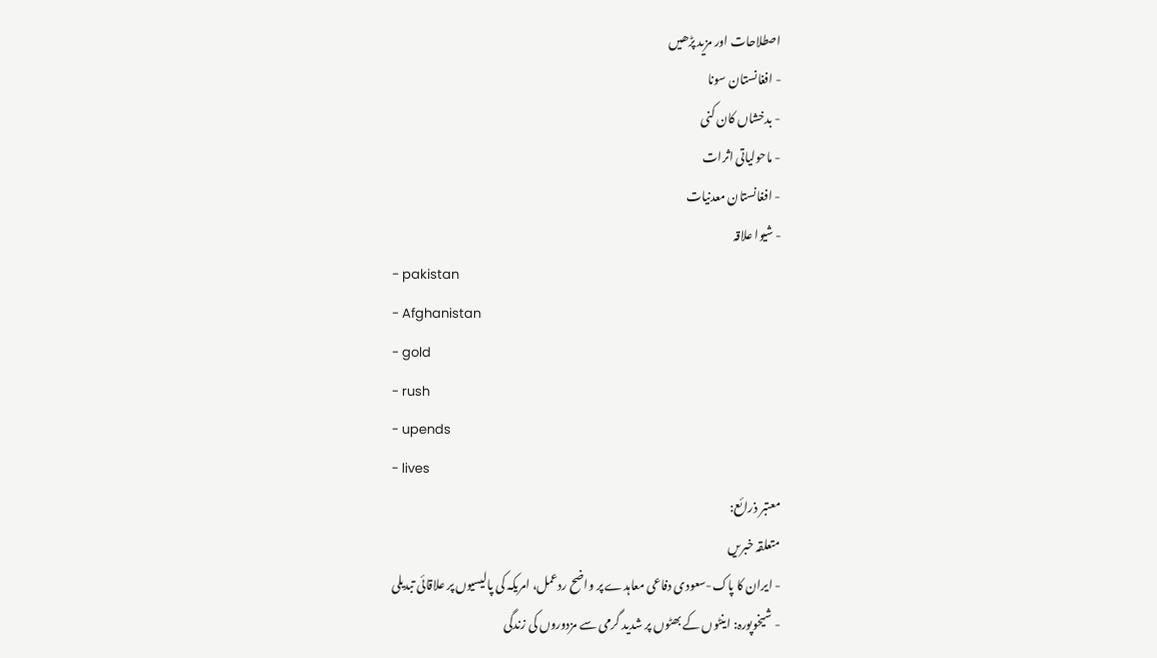اصطلاحات اور مزید پڑھیں
- افغانستان سونا
- بدخشاں کان کنی
- ماحولیاتی اثرات
- افغانستان معدنیات
- شیوا علاقہ
- pakistan
- Afghanistan
- gold
- rush
- upends
- lives
معتبر ذرائع:
متعلقہ خبریں
- ایران کا پاک-سعودی دفاعی معاہدے پر واضح ردعمل، امریکہ کی پالیسیوں پر علاقائی تبدیلی
- شیخوپورہ: اینٹوں کے بھٹوں پر شدید گرمی سے مزدوروں کی زندگی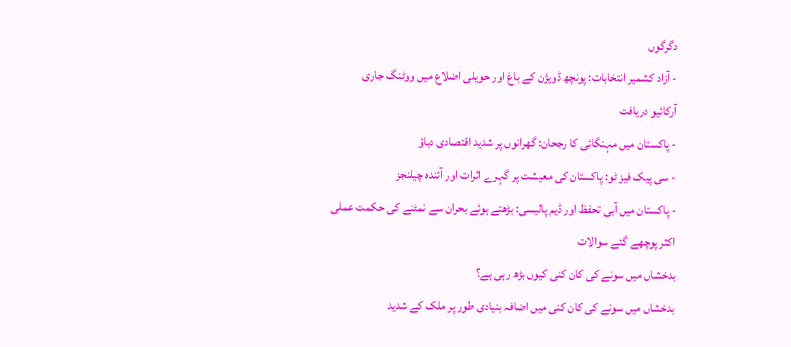دگرگوں
- آزاد کشمیر انتخابات: پونچھ ڈویژن کے باغ اور حویلی اضلاع میں ووٹنگ جاری
آرکائیو دریافت
- پاکستان میں مہنگائی کا رجحان: گھرانوں پر شدید اقتصادی دباؤ
- سی پیک فیز ٹو: پاکستان کی معیشت پر گہرے اثرات اور آئندہ چیلنجز
- پاکستان میں آبی تحفظ اور ڈیم پالیسی: بڑھتے ہوئے بحران سے نمٹنے کی حکمت عملی
اکثر پوچھے گئے سوالات
بدخشاں میں سونے کی کان کنی کیوں بڑھ رہی ہے؟
بدخشاں میں سونے کی کان کنی میں اضافہ بنیادی طور پر ملک کے شدید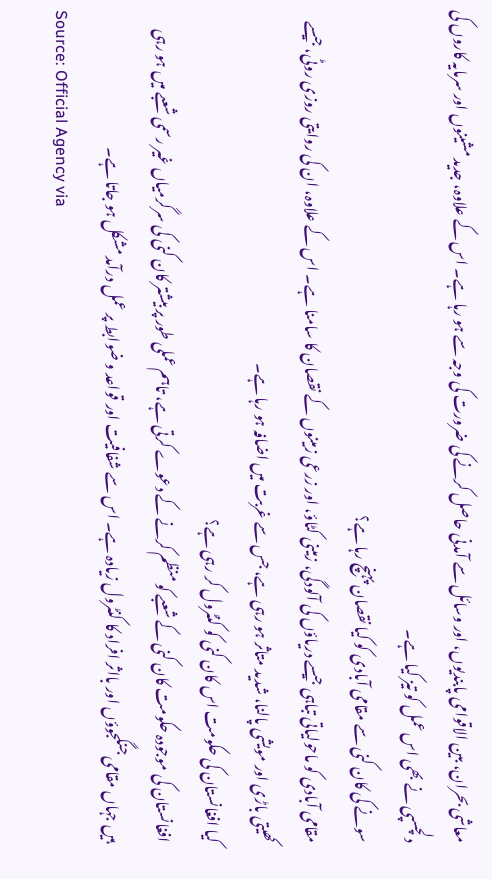معاشی بحران، بین الاقوامی پابندیوں، اور وسائل سے آمدنی حاصل کرنے کی ضرورت کی وجہ سے ہو رہا ہے۔ اس کے علاوہ، جدید مشینوں اور سرمایہ کاروں کی دلچسپی نے بھی اس عمل کو تیز کیا ہے۔
سونے کی کان کنی سے مقامی آبادی کو کیا نقصان پہنچ رہا ہے؟
مقامی آبادی کو ماحولیاتی تباہی جیسے دریاؤں کی آلودگی، زمینی کٹاؤ، اور زرعی زمینوں کے نقصان کا سامنا ہے۔ اس کے علاوہ، ان کی روایتی روزی روٹی، جیسے کھیتی باڑی اور مویشی پالنا، شدید متاثر ہو رہی ہے، جس سے غربت میں اضافہ ہو رہا ہے۔
کیا افغانستان کی حکومت اس کان کنی کو کنٹرول کر رہی ہے؟
افغانستان کی موجودہ حکومت کان کنی کے شعبے کو منظم کرنے کے دعوے کرتی ہے، تاہم عملی طور پر بیشتر کان کنی کی سرگرمیاں غیر رسمی شعبے میں ہو رہی ہیں جہاں مقامی جنگجوؤں اور بااثر افراد کا کنٹرول زیادہ ہے۔ اس سے شفافیت اور قواعد و ضوابط پر عمل درآمد مشکل ہو جاتا ہے۔
Source: Official Agency via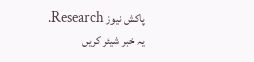پاکش نیوز Research.
یہ خبر شیئر کریں